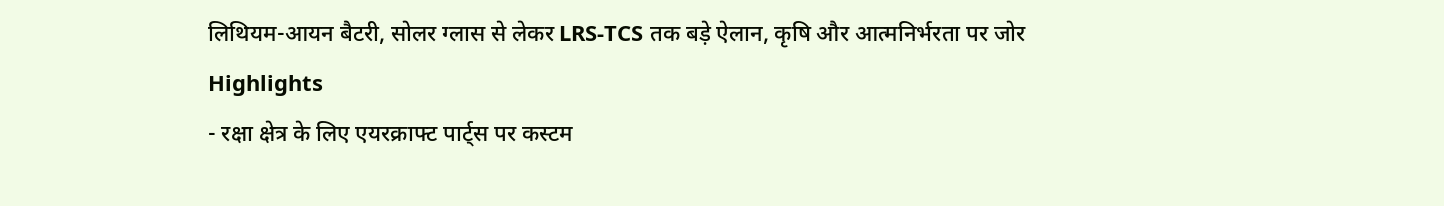लिथियम-आयन बैटरी, सोलर ग्लास से लेकर LRS-TCS तक बड़े ऐलान, कृषि और आत्मनिर्भरता पर जोर
Highlights
- रक्षा क्षेत्र के लिए एयरक्राफ्ट पार्ट्स पर कस्टम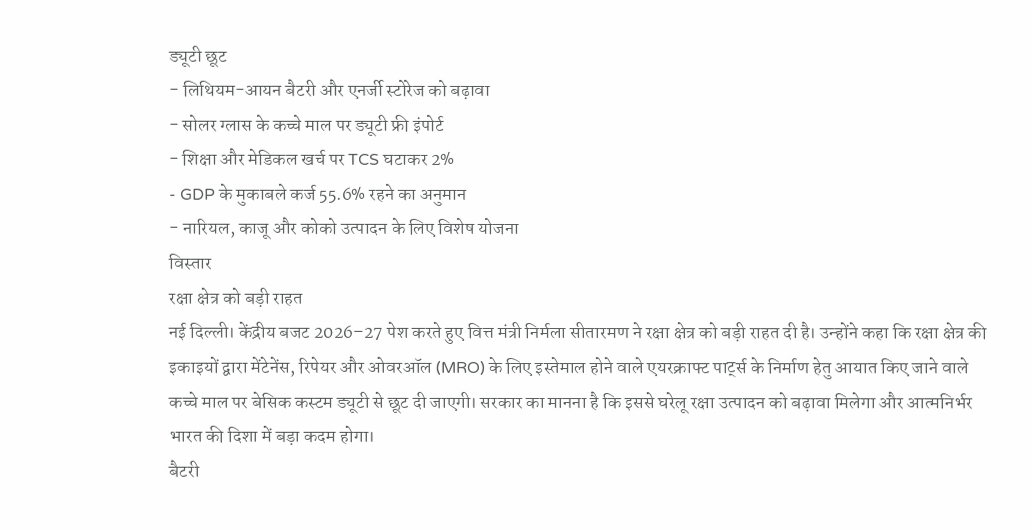ड्यूटी छूट
- लिथियम-आयन बैटरी और एनर्जी स्टोरेज को बढ़ावा
- सोलर ग्लास के कच्चे माल पर ड्यूटी फ्री इंपोर्ट
- शिक्षा और मेडिकल खर्च पर TCS घटाकर 2%
- GDP के मुकाबले कर्ज 55.6% रहने का अनुमान
- नारियल, काजू और कोको उत्पादन के लिए विशेष योजना
विस्तार
रक्षा क्षेत्र को बड़ी राहत
नई दिल्ली। केंद्रीय बजट 2026–27 पेश करते हुए वित्त मंत्री निर्मला सीतारमण ने रक्षा क्षेत्र को बड़ी राहत दी है। उन्होंने कहा कि रक्षा क्षेत्र की इकाइयों द्वारा मेंटेनेंस, रिपेयर और ओवरऑल (MRO) के लिए इस्तेमाल होने वाले एयरक्राफ्ट पार्ट्स के निर्माण हेतु आयात किए जाने वाले कच्चे माल पर बेसिक कस्टम ड्यूटी से छूट दी जाएगी। सरकार का मानना है कि इससे घरेलू रक्षा उत्पादन को बढ़ावा मिलेगा और आत्मनिर्भर भारत की दिशा में बड़ा कदम होगा।
बैटरी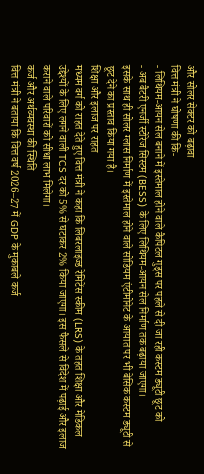और सोलर सेक्टर को बढ़ावा
वित्त मंत्री ने घोषणा की कि-
- लिथियम-आयन सेल बनाने में इस्तेमाल होने वाले कैपिटल गुड्स पर पहले से दी जा रही कस्टम ड्यूटी छूट को
- अब बैटरी एनर्जी स्टोरेज सिस्टम (BESS) के लिए लिथियम-आयन सेल निर्माण तक बढ़ाया जाएगा।
इसके साथ ही सोलर ग्लास निर्माण में इस्तेमाल होने वाले सोडियम एंटीमोनेट के आयात पर भी बेसिक कस्टम ड्यूटी से छूट देने का प्रस्ताव किया गया है।
शिक्षा और इलाज पर राहत
मध्यम वर्ग को राहत देते हुए वित्त मंत्री ने कहा कि लिबरलाइज्ड रेमिटेंस स्कीम (LRS) के तहत शिक्षा और मेडिकल उद्देश्यों के लिए लगने वाली TCS दर को 5% से घटाकर 2% किया जाएगा। इस फैसले से विदेश में पढ़ाई और इलाज कराने वाले परिवारों को सीधा लाभ मिलेगा।
कर्ज और अर्थव्यवस्था की स्थिति
वित्त मंत्री ने बताया कि वित्त वर्ष 2026–27 में GDP के मुकाबले कर्ज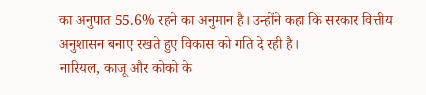का अनुपात 55.6% रहने का अनुमान है। उन्होंने कहा कि सरकार वित्तीय अनुशासन बनाए रखते हुए विकास को गति दे रही है।
नारियल, काजू और कोको के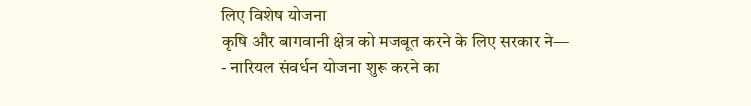लिए विशेष योजना
कृषि और बागवानी क्षेत्र को मजबूत करने के लिए सरकार ने—
- नारियल संवर्धन योजना शुरू करने का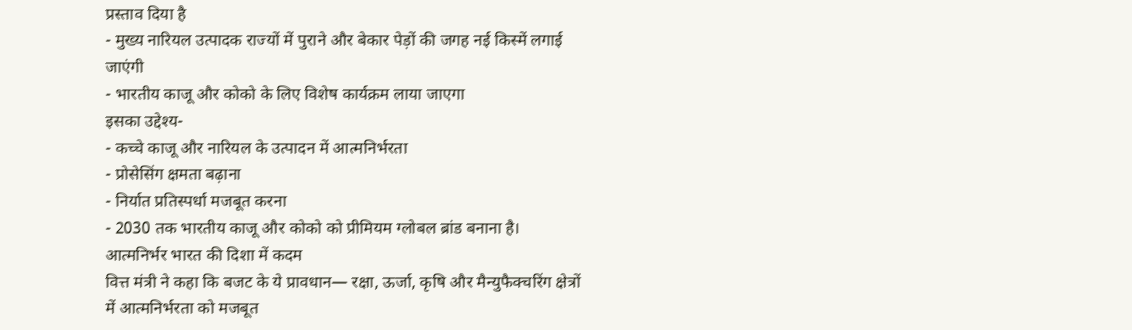प्रस्ताव दिया है
- मुख्य नारियल उत्पादक राज्यों में पुराने और बेकार पेड़ों की जगह नई किस्में लगाई जाएंगी
- भारतीय काजू और कोको के लिए विशेष कार्यक्रम लाया जाएगा
इसका उद्देश्य-
- कच्चे काजू और नारियल के उत्पादन में आत्मनिर्भरता
- प्रोसेसिंग क्षमता बढ़ाना
- निर्यात प्रतिस्पर्धा मजबूत करना
- 2030 तक भारतीय काजू और कोको को प्रीमियम ग्लोबल ब्रांड बनाना है।
आत्मनिर्भर भारत की दिशा में कदम
वित्त मंत्री ने कहा कि बजट के ये प्रावधान— रक्षा, ऊर्जा, कृषि और मैन्युफैक्चरिंग क्षेत्रों में आत्मनिर्भरता को मजबूत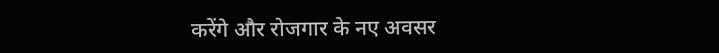करेंगे और रोजगार के नए अवसर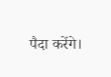पैदा करेंगे।